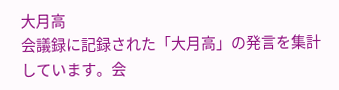大月高
会議録に記録された「大月高」の発言を集計しています。会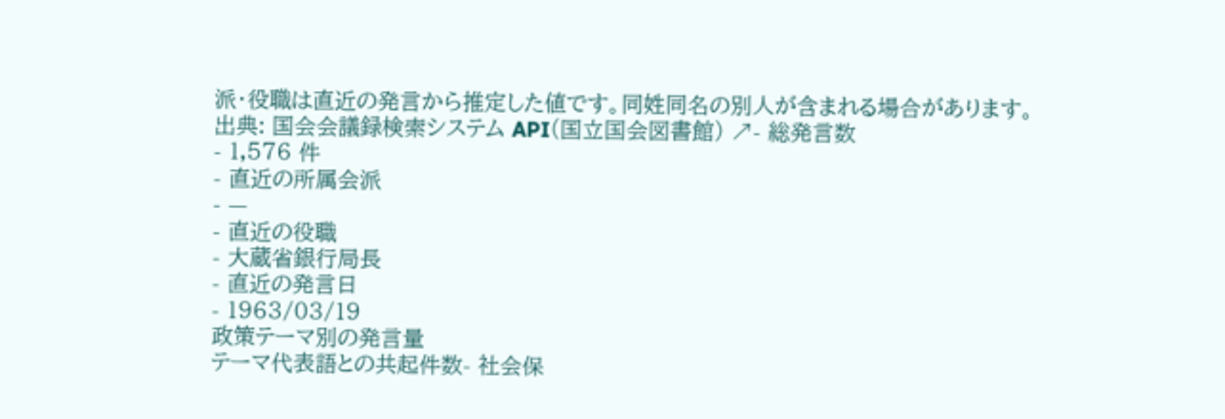派・役職は直近の発言から推定した値です。同姓同名の別人が含まれる場合があります。
出典: 国会会議録検索システム API(国立国会図書館) ↗- 総発言数
- 1,576 件
- 直近の所属会派
- —
- 直近の役職
- 大蔵省銀行局長
- 直近の発言日
- 1963/03/19
政策テーマ別の発言量
テーマ代表語との共起件数- 社会保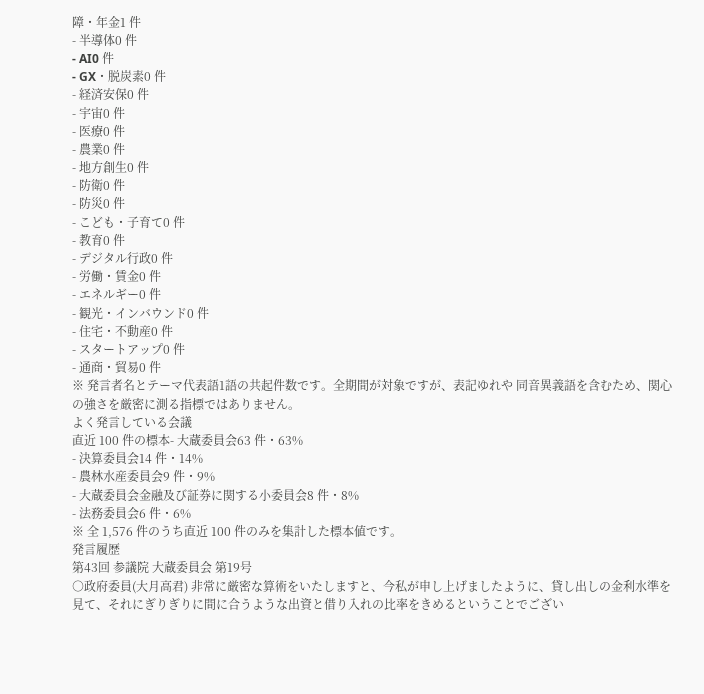障・年金1 件
- 半導体0 件
- AI0 件
- GX・脱炭素0 件
- 経済安保0 件
- 宇宙0 件
- 医療0 件
- 農業0 件
- 地方創生0 件
- 防衛0 件
- 防災0 件
- こども・子育て0 件
- 教育0 件
- デジタル行政0 件
- 労働・賃金0 件
- エネルギー0 件
- 観光・インバウンド0 件
- 住宅・不動産0 件
- スタートアップ0 件
- 通商・貿易0 件
※ 発言者名とテーマ代表語1語の共起件数です。全期間が対象ですが、表記ゆれや 同音異義語を含むため、関心の強さを厳密に測る指標ではありません。
よく発言している会議
直近 100 件の標本- 大蔵委員会63 件・63%
- 決算委員会14 件・14%
- 農林水産委員会9 件・9%
- 大蔵委員会金融及び証券に関する小委員会8 件・8%
- 法務委員会6 件・6%
※ 全 1,576 件のうち直近 100 件のみを集計した標本値です。
発言履歴
第43回 参議院 大蔵委員会 第19号
○政府委員(大月高君) 非常に厳密な算術をいたしますと、今私が申し上げましたように、貸し出しの金利水準を見て、それにぎりぎりに間に合うような出資と借り入れの比率をきめるということでござい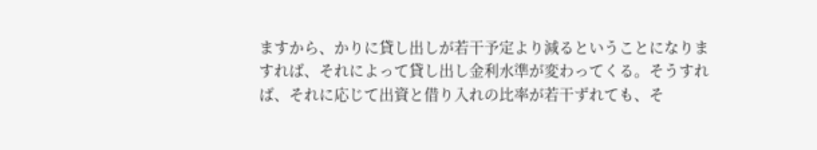ますから、かりに貸し出しが若干予定より減るということになりますれば、それによって貸し出し金利水準が変わってくる。そうすれば、それに応じて出資と借り入れの比率が若干ずれても、そ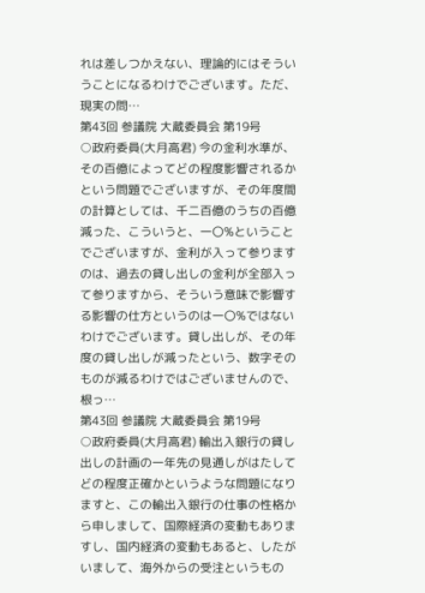れは差しつかえない、理論的にはそういうことになるわけでございます。ただ、現実の問…
第43回 参議院 大蔵委員会 第19号
○政府委員(大月高君) 今の金利水準が、その百億によってどの程度影響されるかという問題でございますが、その年度間の計算としては、千二百億のうちの百億減った、こういうと、一〇%ということでございますが、金利が入って参りますのは、過去の貸し出しの金利が全部入って参りますから、そういう意味で影響する影響の仕方というのは一〇%ではないわけでございます。貸し出しが、その年度の貸し出しが減ったという、数字そのものが減るわけではございませんので、根っ…
第43回 参議院 大蔵委員会 第19号
○政府委員(大月高君) 輸出入銀行の貸し出しの計画の一年先の見通しがはたしてどの程度正確かというような問題になりますと、この輸出入銀行の仕事の性格から申しまして、国際経済の変動もありますし、国内経済の変動もあると、したがいまして、海外からの受注というもの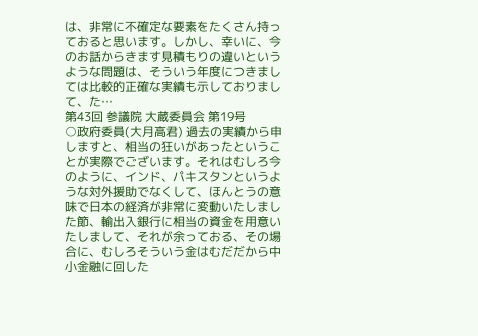は、非常に不確定な要素をたくさん持っておると思います。しかし、幸いに、今のお話からきます見積もりの違いというような問題は、そういう年度につきましては比較的正確な実績も示しておりまして、た…
第43回 参議院 大蔵委員会 第19号
○政府委員(大月高君) 過去の実績から申しますと、相当の狂いがあったということが実際でございます。それはむしろ今のように、インド、パキスタンというような対外援助でなくして、ほんとうの意味で日本の経済が非常に変動いたしました節、輸出入銀行に相当の資金を用意いたしまして、それが余っておる、その場合に、むしろそういう金はむだだから中小金融に回した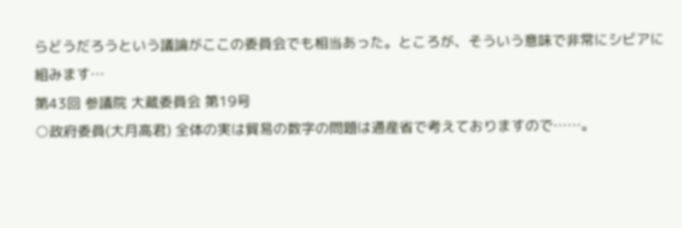らどうだろうという議論がここの委員会でも相当あった。ところが、そういう意味で非常にシビアに組みます…
第43回 参議院 大蔵委員会 第19号
○政府委員(大月高君) 全体の実は貿易の数字の問題は通産省で考えておりますので……。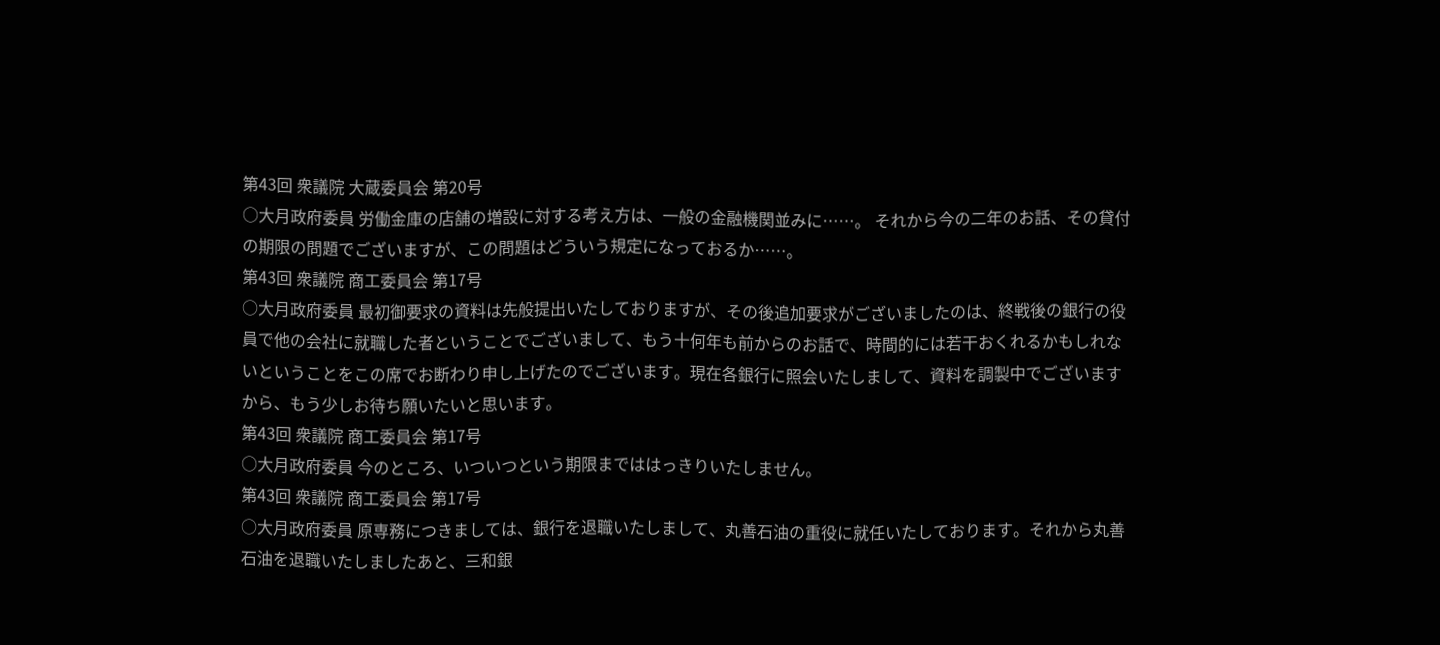第43回 衆議院 大蔵委員会 第20号
○大月政府委員 労働金庫の店舗の増設に対する考え方は、一般の金融機関並みに……。 それから今の二年のお話、その貸付の期限の問題でございますが、この問題はどういう規定になっておるか……。
第43回 衆議院 商工委員会 第17号
○大月政府委員 最初御要求の資料は先般提出いたしておりますが、その後追加要求がございましたのは、終戦後の銀行の役員で他の会社に就職した者ということでございまして、もう十何年も前からのお話で、時間的には若干おくれるかもしれないということをこの席でお断わり申し上げたのでございます。現在各銀行に照会いたしまして、資料を調製中でございますから、もう少しお待ち願いたいと思います。
第43回 衆議院 商工委員会 第17号
○大月政府委員 今のところ、いついつという期限までははっきりいたしません。
第43回 衆議院 商工委員会 第17号
○大月政府委員 原専務につきましては、銀行を退職いたしまして、丸善石油の重役に就任いたしております。それから丸善石油を退職いたしましたあと、三和銀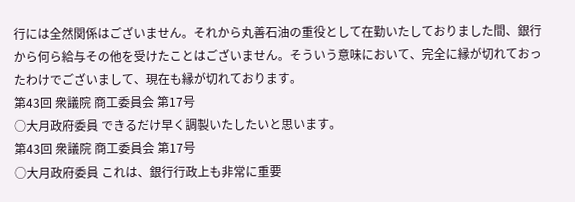行には全然関係はございません。それから丸善石油の重役として在勤いたしておりました間、銀行から何ら給与その他を受けたことはございません。そういう意味において、完全に縁が切れておったわけでございまして、現在も縁が切れております。
第43回 衆議院 商工委員会 第17号
○大月政府委員 できるだけ早く調製いたしたいと思います。
第43回 衆議院 商工委員会 第17号
○大月政府委員 これは、銀行行政上も非常に重要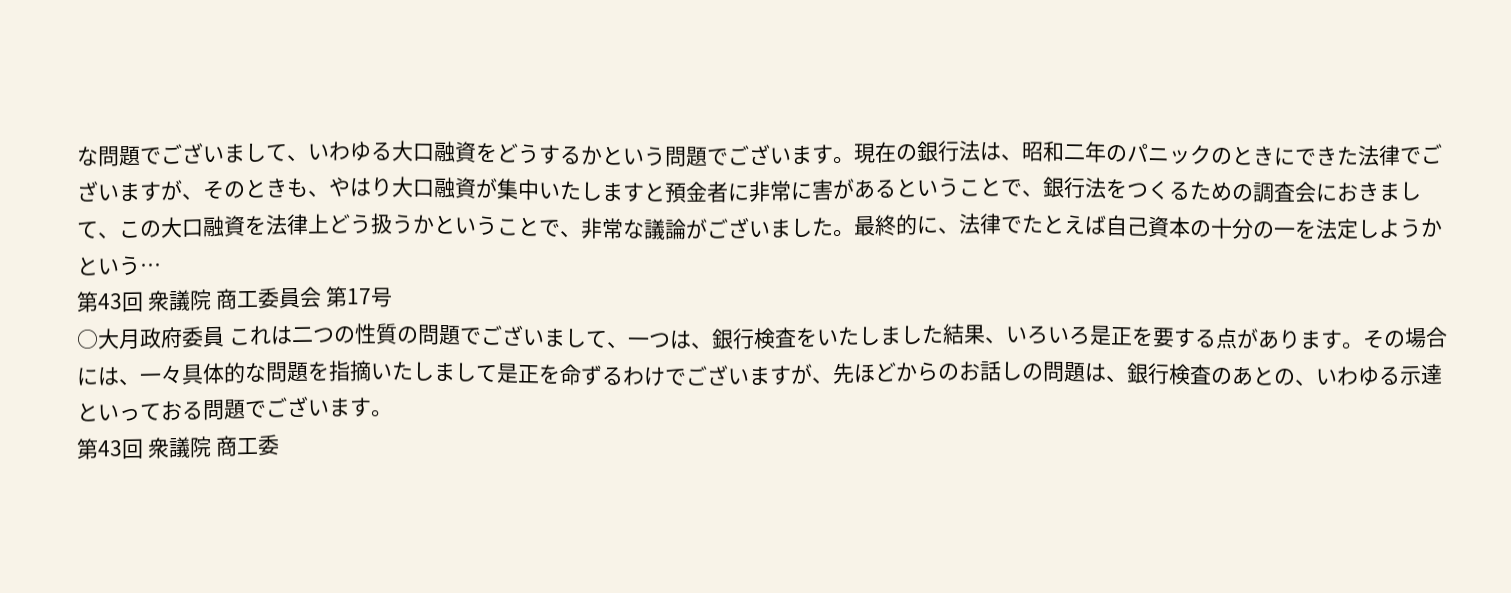な問題でございまして、いわゆる大口融資をどうするかという問題でございます。現在の銀行法は、昭和二年のパニックのときにできた法律でございますが、そのときも、やはり大口融資が集中いたしますと預金者に非常に害があるということで、銀行法をつくるための調査会におきまして、この大口融資を法律上どう扱うかということで、非常な議論がございました。最終的に、法律でたとえば自己資本の十分の一を法定しようかという…
第43回 衆議院 商工委員会 第17号
○大月政府委員 これは二つの性質の問題でございまして、一つは、銀行検査をいたしました結果、いろいろ是正を要する点があります。その場合には、一々具体的な問題を指摘いたしまして是正を命ずるわけでございますが、先ほどからのお話しの問題は、銀行検査のあとの、いわゆる示達といっておる問題でございます。
第43回 衆議院 商工委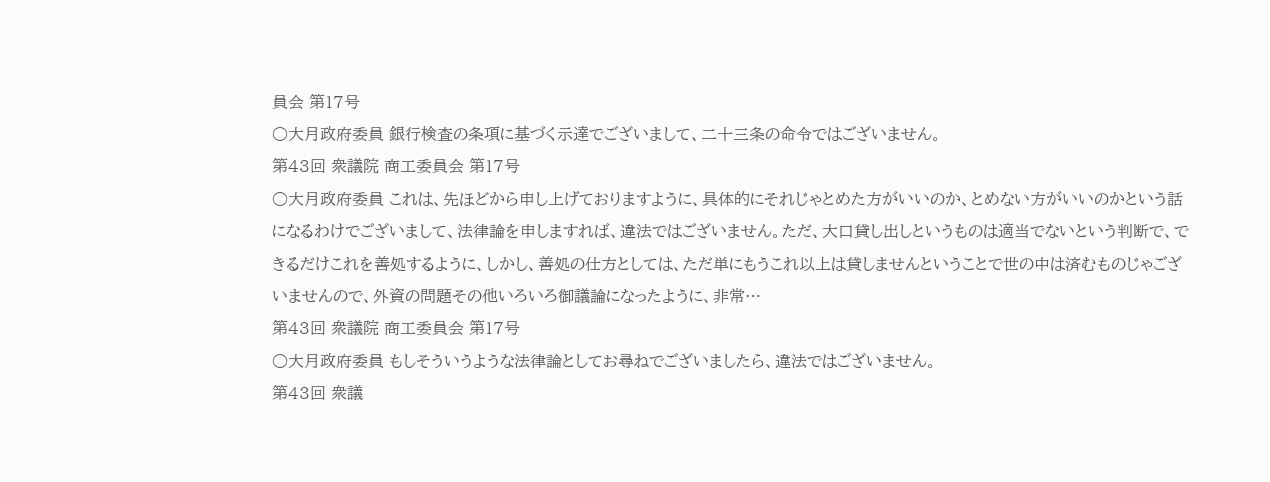員会 第17号
○大月政府委員 銀行検査の条項に基づく示達でございまして、二十三条の命令ではございません。
第43回 衆議院 商工委員会 第17号
○大月政府委員 これは、先ほどから申し上げておりますように、具体的にそれじゃとめた方がいいのか、とめない方がいいのかという話になるわけでございまして、法律論を申しますれば、違法ではございません。ただ、大口貸し出しというものは適当でないという判断で、できるだけこれを善処するように、しかし、善処の仕方としては、ただ単にもうこれ以上は貸しませんということで世の中は済むものじゃございませんので、外資の問題その他いろいろ御議論になったように、非常…
第43回 衆議院 商工委員会 第17号
○大月政府委員 もしそういうような法律論としてお尋ねでございましたら、違法ではございません。
第43回 衆議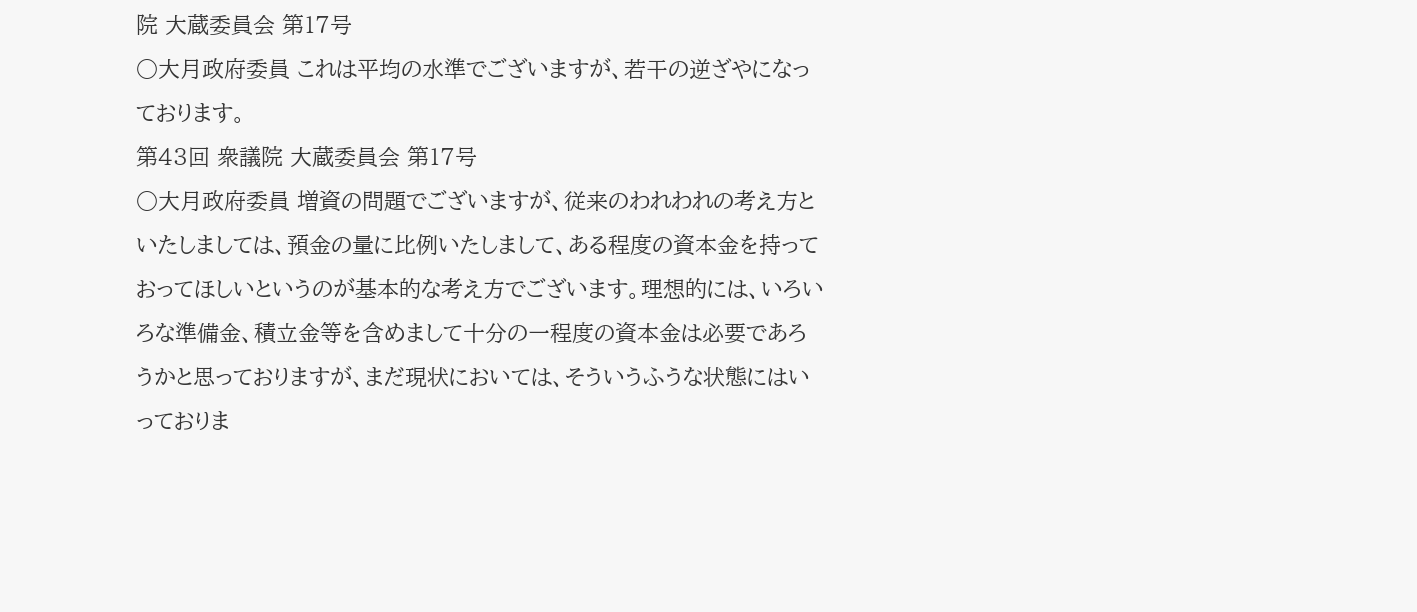院 大蔵委員会 第17号
○大月政府委員 これは平均の水準でございますが、若干の逆ざやになっております。
第43回 衆議院 大蔵委員会 第17号
○大月政府委員 増資の問題でございますが、従来のわれわれの考え方といたしましては、預金の量に比例いたしまして、ある程度の資本金を持っておってほしいというのが基本的な考え方でございます。理想的には、いろいろな準備金、積立金等を含めまして十分の一程度の資本金は必要であろうかと思っておりますが、まだ現状においては、そういうふうな状態にはいっておりま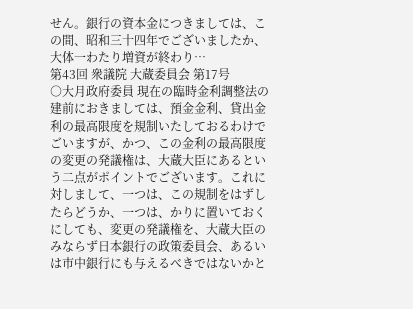せん。銀行の資本金につきましては、この間、昭和三十四年でございましたか、大体一わたり増資が終わり…
第43回 衆議院 大蔵委員会 第17号
○大月政府委員 現在の臨時金利調整法の建前におきましては、預金金利、貸出金利の最高限度を規制いたしておるわけでごいますが、かつ、この金利の最高限度の変更の発議権は、大蔵大臣にあるという二点がポイントでございます。これに対しまして、一つは、この規制をはずしたらどうか、一つは、かりに置いておくにしても、変更の発議権を、大蔵大臣のみならず日本銀行の政策委員会、あるいは市中銀行にも与えるべきではないかと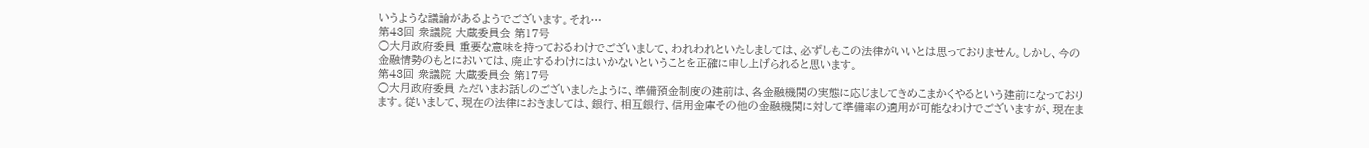いうような議論があるようでございます。それ…
第43回 衆議院 大蔵委員会 第17号
○大月政府委員 重要な意味を持っておるわけでございまして、われわれといたしましては、必ずしもこの法律がいいとは思っておりません。しかし、今の金融情勢のもとにおいては、廃止するわけにはいかないということを正確に申し上げられると思います。
第43回 衆議院 大蔵委員会 第17号
○大月政府委員 ただいまお話しのございましたように、準備預金制度の建前は、各金融機関の実態に応じましてきめこまかくやるという建前になっております。従いまして、現在の法律におきましては、銀行、相互銀行、信用金庫その他の金融機関に対して準備率の適用が可能なわけでございますが、現在ま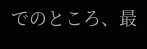でのところ、最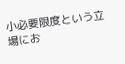小必要限度という立場にお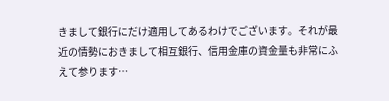きまして銀行にだけ適用してあるわけでございます。それが最近の情勢におきまして相互銀行、信用金庫の資金量も非常にふえて参ります…